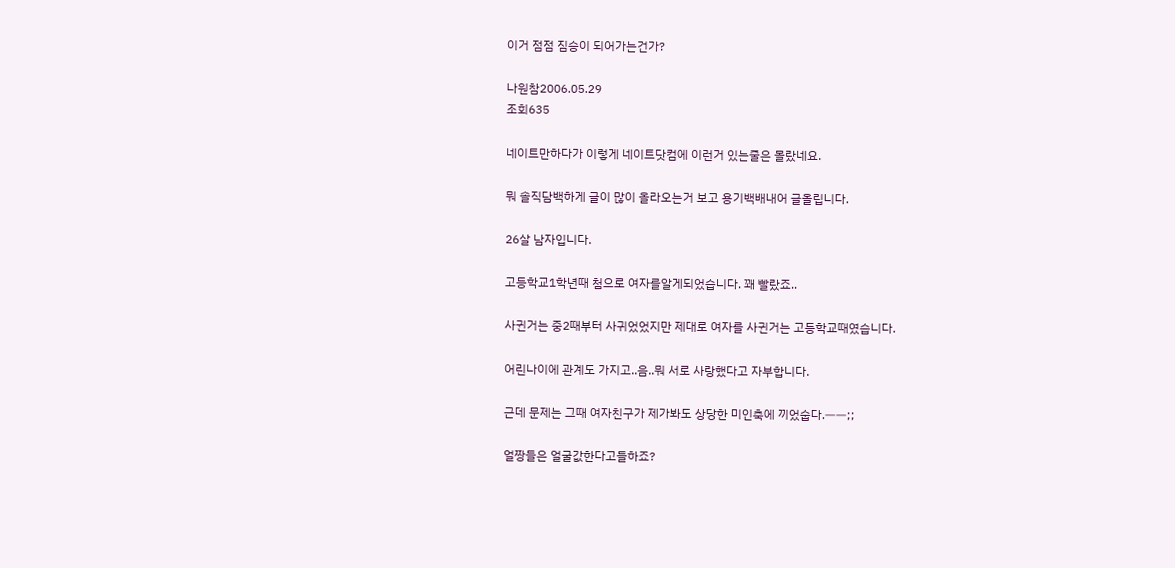이거 점점 짐승이 되어가는건가?

나원참2006.05.29
조회635

네이트만하다가 이렇게 네이트닷컴에 이런거 있는줄은 몰랐네요.

뭐 솔직담백하게 글이 많이 올라오는거 보고 용기백배내어 글올립니다.

26살 남자입니다.

고등학교1학년때 첨으로 여자를알게되었습니다. 꽤 빨랐죠..

사귄거는 중2때부터 사귀었었지만 제대로 여자를 사귄거는 고등학교때였습니다.

어린나이에 관계도 가지고..음..뭐 서로 사랑했다고 자부합니다.

근데 문제는 그때 여자친구가 제가봐도 상당한 미인축에 끼었숩다.ㅡㅡ;;

얼짱들은 얼굴값한다고들하죠?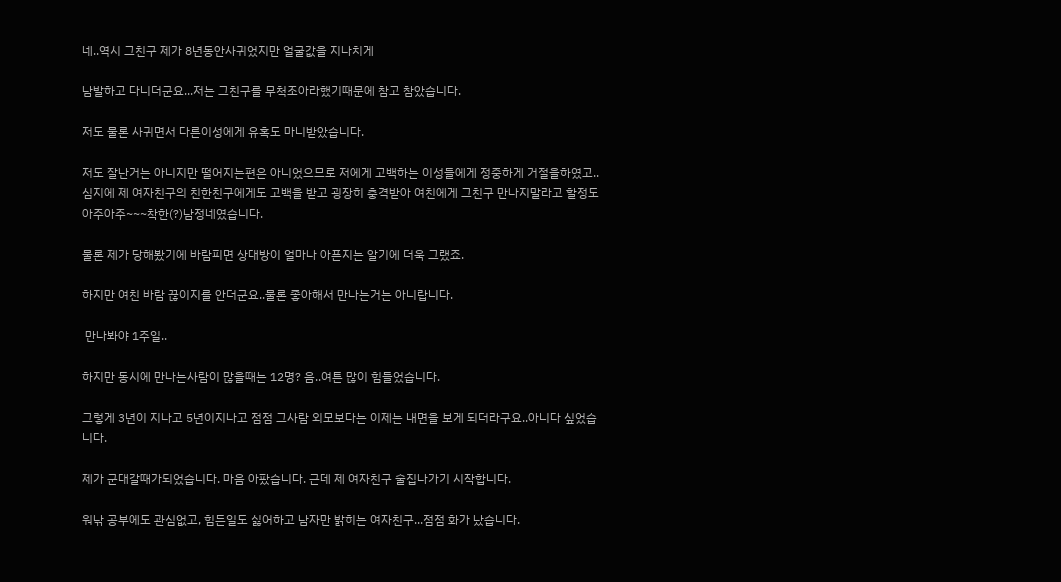네..역시 그친구 제가 8년동안사귀었지만 얼굴값을 지나치게

남발하고 다니더군요...저는 그친구를 무척조아라했기때문에 참고 참았습니다.

저도 물론 사귀면서 다른이성에게 유혹도 마니받았습니다.

저도 잘난거는 아니지만 떨어지는편은 아니었으므로 저에게 고백하는 이성들에게 정중하게 거절을하였고..심지에 제 여자친구의 친한친구에게도 고백을 받고 굉장히 충격받아 여친에게 그친구 만나지말라고 할정도 아주아주~~~착한(?)남정네였습니다.

물론 제가 당해봤기에 바람피면 상대방이 얼마나 아픈지는 알기에 더욱 그랬죠.

하지만 여친 바람 끊이지를 안더군요..물론 좋아해서 만나는거는 아니랍니다.

 만나봐야 1주일..

하지만 동시에 만나는사람이 많을때는 12명? 음..여튼 많이 힘들었습니다.

그렇게 3년이 지나고 5년이지나고 점점 그사람 외모보다는 이제는 내면을 보게 되더라구요..아니다 싶었습니다.

제가 군대갈때가되었습니다. 마음 아팠습니다. 근데 제 여자친구 술집나가기 시작합니다.

워낚 공부에도 관심없고, 힘든일도 싫어하고 남자만 밝히는 여자친구...점점 화가 났습니다.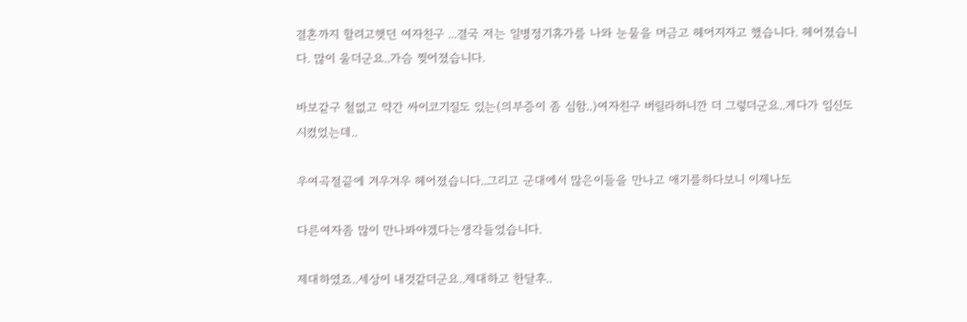결혼까지 할려고햇던 여자친구 ...결국 저는 일병정기휴가를 나와 눈물을 머금고 헤어지자고 했습니다. 헤어졌습니다. 많이 울더군요..가슴 찢어졌습니다.

바보같구 철없고 약간 싸이코기질도 있는(의부증이 좀 심함..)여자친구 버릴라하니깐 더 그렇더군요..게다가 임신도 시켰었는데..

우여곡절끝에 겨우겨우 헤어졌습니다..그리고 군대에서 많은이들을 만나고 애기를하다보니 이제나도

다른여자좀 많이 만나봐야겠다는생각들었습니다.

제대하였죠..세상이 내것같더군요..제대하고 한달후..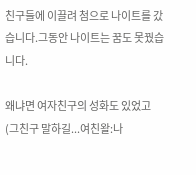친구들에 이끌려 첨으로 나이트를 갔습니다.그동안 나이트는 꿈도 못꿨습니다.

왜냐면 여자친구의 성화도 있었고 (그친구 말하길...여친왈:나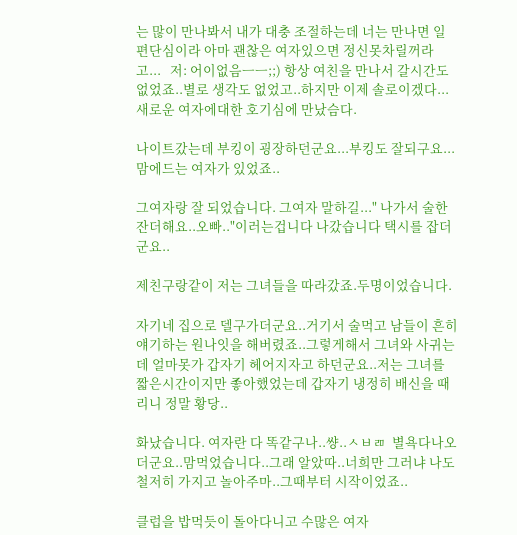는 많이 만나봐서 내가 대충 조절하는데 너는 만나면 일편단심이라 아마 괜찮은 여자있으면 정신못차릴꺼라고...   저: 어이없음ㅡㅡ;;) 항상 여친을 만나서 갈시간도 없었죠..별로 생각도 없었고..하지만 이제 솔로이겠다...새로운 여자에대한 호기심에 만났슴다.

나이트갔는데 부킹이 굉장하던군요...부킹도 잘되구요...맘에드는 여자가 있었죠..

그여자랑 잘 되었습니다. 그여자 말하길..." 나가서 술한잔더해요..오빠.."이러는겁니다 나갔습니다 택시를 잡더군요..

제친구랑같이 저는 그녀들을 따라갔죠.두명이었습니다.

자기네 집으로 델구가더군요..거기서 술먹고 남들이 흔히 얘기하는 원나잇을 해버렸죠..그렇게해서 그녀와 사귀는데 얼마못가 갑자기 헤어지자고 하던군요..저는 그녀를 짧은시간이지만 좋아했었는데 갑자기 냉정히 배신을 때리니 정말 황당..

화났습니다. 여자란 다 똑같구나..썅..ㅅㅂㄻ  별욕다나오더군요..맘먹었습니다..그래 알았따..너희만 그러냐 나도 철저히 가지고 놀아주마..그때부터 시작이었죠..

클럽을 밥먹듯이 돌아다니고 수많은 여자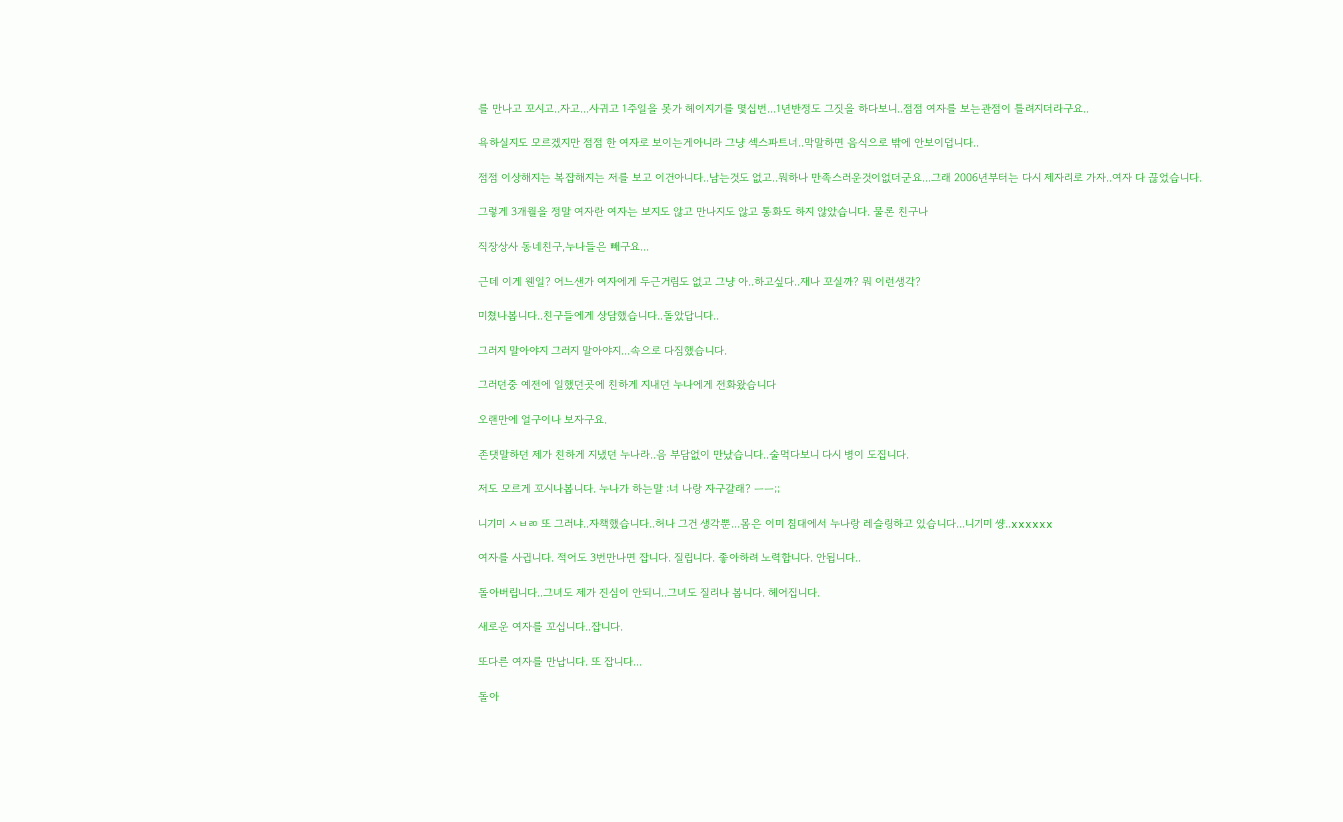를 만나고 꼬시고..자고...사귀고 1주일을 못가 헤이지기를 몇십번...1년반정도 그짓을 하다보니..점점 여자를 보는관점이 틀려지더라구요..

욕하실지도 모르겠지만 점점 한 여자로 보이는게아니라 그냥 섹스파트너..막말하면 음식으로 밖에 안보이덥니다..

점점 이상해지는 복잡해지는 저를 보고 이건아니다..남는것도 없고..뭐하나 만족스러운것이없더군요...그래 2006년부터는 다시 제자리로 가자..여자 다 끊었습니다.

그렇게 3개월을 정말 여자란 여자는 보지도 않고 만나지도 않고 통화도 하지 않았습니다. 물론 친구나

직장상사 동네친구,누나들은 빼구요...

근데 이게 웬일? 어느샌가 여자에게 두근거림도 없고 그냥 아..하고싶다..재나 꼬실까? 뭐 이런생각?

미쳤나봅니다..친구들에게 상담했습니다..돌았답니다..

그러지 말아야지 그러지 말아야지...속으로 다짐했습니다.

그러던중 예전에 일했던곳에 친하게 지내던 누나에게 전화왔습니다

오랜만에 얼구이나 보자구요.

존댓말하던 제가 친하게 지냈던 누나라..음 부담없이 만났습니다..술먹다보니 다시 병이 도집니다.

저도 모르게 꼬시나봅니다. 누나가 하는말 :너 나랑 자구갈래? ㅡㅡ;;

니기미 ㅅㅂㄻ 또 그러냐..자책했습니다..허나 그건 생각뿐...몸은 이미 침대에서 누나랑 레슬링하고 있습니다...니기미 썅..xxxxxx

여자를 사귑니다. 적어도 3번만나면 잡니다. 질립니다. 좋아하려 노력합니다. 안됩니다..

돌아버립니다..그녀도 제가 진심이 안되니..그녀도 질리나 봅니다. 헤어집니다.

새로운 여자를 꼬십니다..잡니다.

또다른 여자를 만납니다. 또 잡니다...

돌아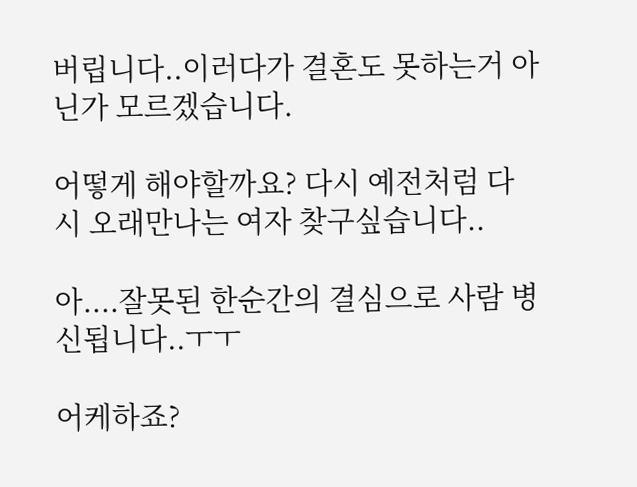버립니다..이러다가 결혼도 못하는거 아닌가 모르겠습니다.

어떻게 해야할까요? 다시 예전처럼 다시 오래만나는 여자 찾구싶습니다..

아....잘못된 한순간의 결심으로 사람 병신됩니다..ㅜㅜ

어케하죠?